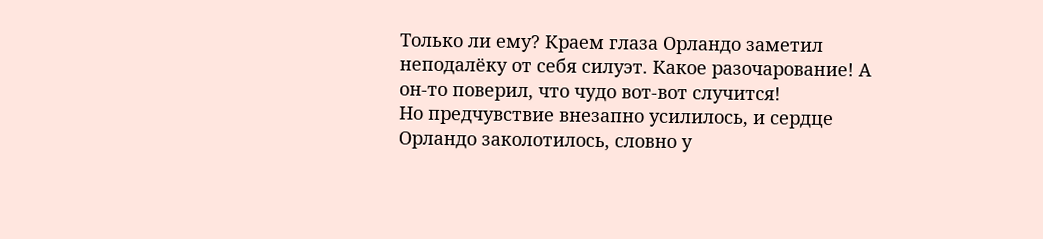Только ли ему? Краем глаза Орландо заметил неподалёку от себя силуэт. Какое разочарование! А он-то поверил, что чудо вот-вот случится!
Но предчувствие внезапно усилилось, и сердце Орландо заколотилось, словно у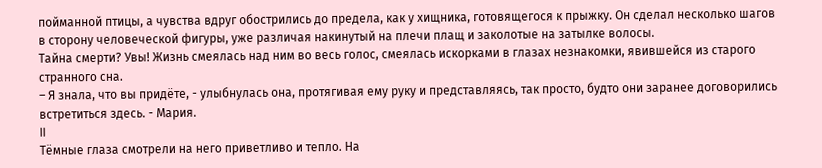пойманной птицы, а чувства вдруг обострились до предела, как у хищника, готовящегося к прыжку. Он сделал несколько шагов в сторону человеческой фигуры, уже различая накинутый на плечи плащ и заколотые на затылке волосы.
Тайна смерти? Увы! Жизнь смеялась над ним во весь голос, смеялась искорками в глазах незнакомки, явившейся из старого странного сна.
– Я знала, что вы придёте, - улыбнулась она, протягивая ему руку и представляясь, так просто, будто они заранее договорились встретиться здесь. - Мария.
II
Тёмные глаза смотрели на него приветливо и тепло. На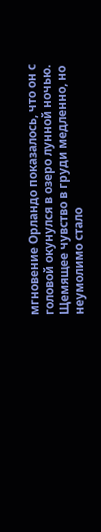мгновение Орландо показалось, что он с головой окунулся в озеро лунной ночью. Щемящее чувство в груди медленно, но неумолимо стало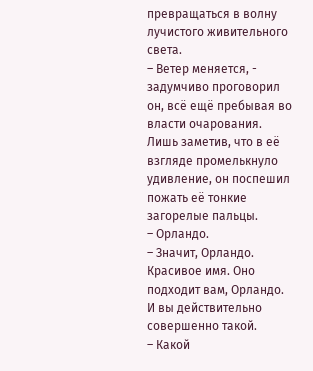превращаться в волну лучистого живительного света.
– Ветер меняется, - задумчиво проговорил он, всё ещё пребывая во власти очарования. Лишь заметив, что в её взгляде промелькнуло удивление, он поспешил пожать её тонкие загорелые пальцы.
– Орландо.
– Значит, Орландо. Красивое имя. Оно подходит вам, Орландо. И вы действительно совершенно такой.
– Какой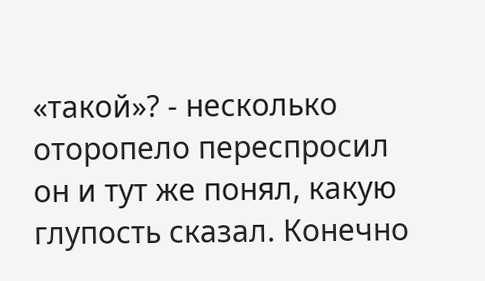«такой»? - несколько оторопело переспросил он и тут же понял, какую глупость сказал. Конечно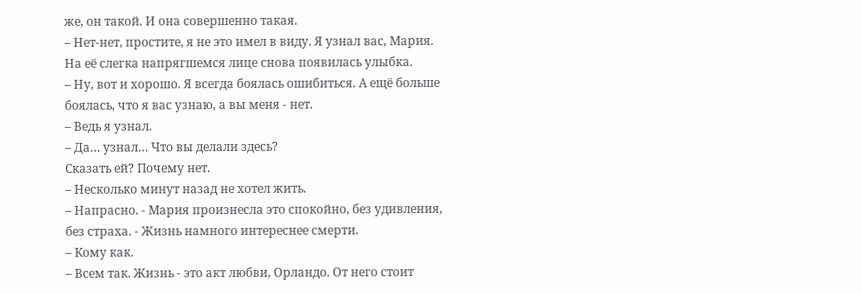же, он такой. И она совершенно такая.
– Нет-нет, простите, я не это имел в виду. Я узнал вас, Мария.
На её слегка напрягшемся лице снова появилась улыбка.
– Ну, вот и хорошо. Я всегда боялась ошибиться. А ещё больше боялась, что я вас узнаю, а вы меня - нет.
– Ведь я узнал.
– Да… узнал… Что вы делали здесь?
Сказать ей? Почему нет.
– Несколько минут назад не хотел жить.
– Напрасно. - Мария произнесла это спокойно, без удивления, без страха. - Жизнь намного интереснее смерти.
– Кому как.
– Всем так. Жизнь - это акт любви, Орландо. От него стоит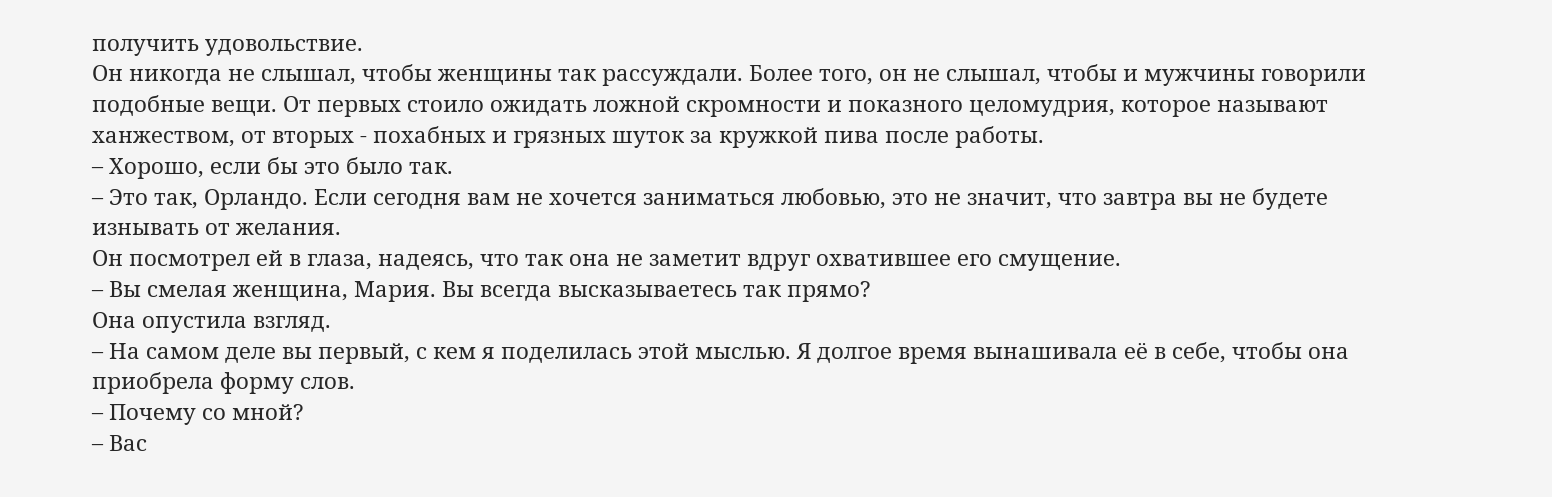получить удовольствие.
Он никогда не слышал, чтобы женщины так рассуждали. Более того, он не слышал, чтобы и мужчины говорили подобные вещи. От первых стоило ожидать ложной скромности и показного целомудрия, которое называют ханжеством, от вторых - похабных и грязных шуток за кружкой пива после работы.
– Хорошо, если бы это было так.
– Это так, Орландо. Если сегодня вам не хочется заниматься любовью, это не значит, что завтра вы не будете изнывать от желания.
Он посмотрел ей в глаза, надеясь, что так она не заметит вдруг охватившее его смущение.
– Вы смелая женщина, Мария. Вы всегда высказываетесь так прямо?
Она опустила взгляд.
– На самом деле вы первый, с кем я поделилась этой мыслью. Я долгое время вынашивала её в себе, чтобы она приобрела форму слов.
– Почему со мной?
– Вас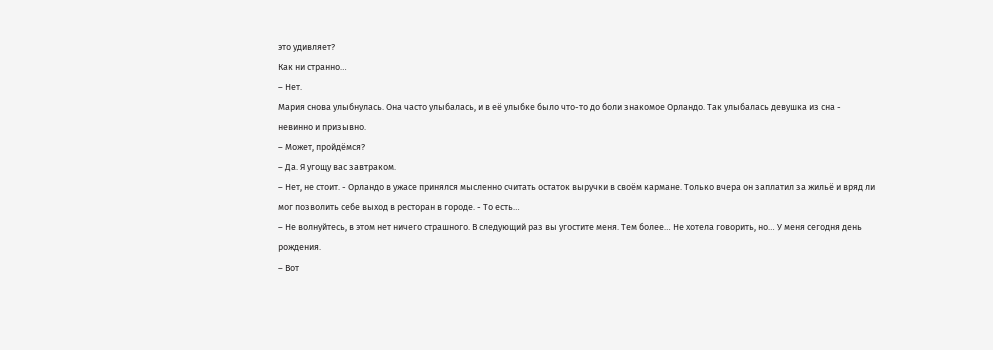это удивляет?
Как ни странно…
– Нет.
Мария снова улыбнулась. Она часто улыбалась, и в её улыбке было что-то до боли знакомое Орландо. Так улыбалась девушка из сна - невинно и призывно.
– Может, пройдёмся?
– Да. Я угощу вас завтраком.
– Нет, не стоит. - Орландо в ужасе принялся мысленно считать остаток выручки в своём кармане. Только вчера он заплатил за жильё и вряд ли мог позволить себе выход в ресторан в городе. - То есть…
– Не волнуйтесь, в этом нет ничего страшного. В следующий раз вы угостите меня. Тем более… Не хотела говорить, но… У меня сегодня день рождения.
– Вот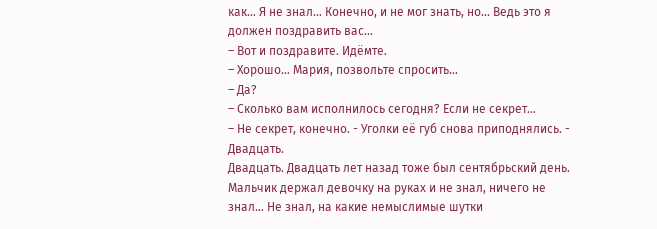как… Я не знал… Конечно, и не мог знать, но… Ведь это я должен поздравить вас…
– Вот и поздравите. Идёмте.
– Хорошо… Мария, позвольте спросить…
– Да?
– Сколько вам исполнилось сегодня? Если не секрет…
– Не секрет, конечно. - Уголки её губ снова приподнялись. - Двадцать.
Двадцать. Двадцать лет назад тоже был сентябрьский день. Мальчик держал девочку на руках и не знал, ничего не знал… Не знал, на какие немыслимые шутки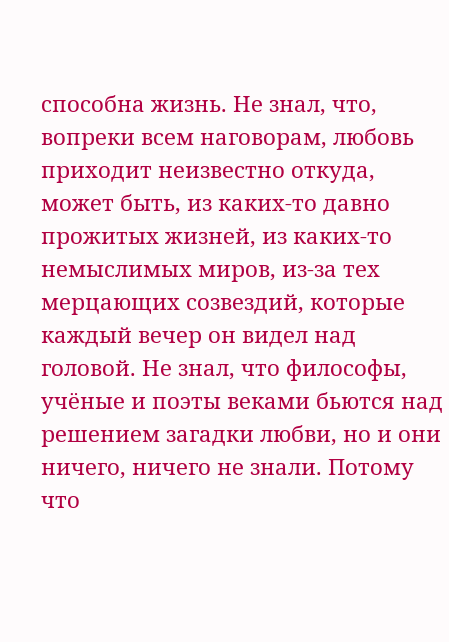способна жизнь. Не знал, что, вопреки всем наговорам, любовь приходит неизвестно откуда, может быть, из каких-то давно прожитых жизней, из каких-то немыслимых миров, из-за тех мерцающих созвездий, которые каждый вечер он видел над головой. Не знал, что философы, учёные и поэты веками бьются над решением загадки любви, но и они ничего, ничего не знали. Потому что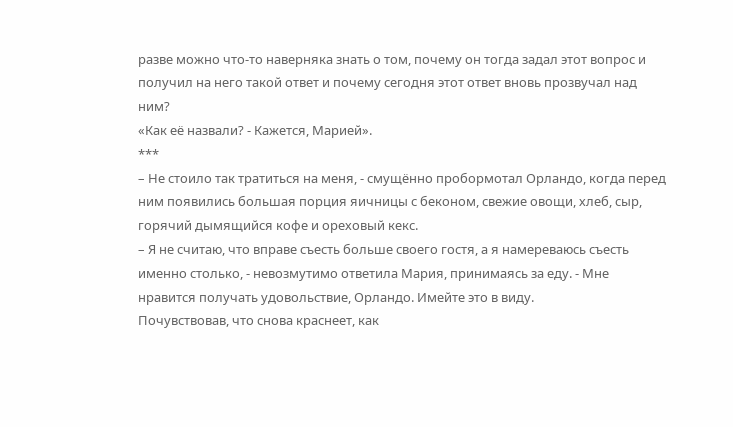разве можно что-то наверняка знать о том, почему он тогда задал этот вопрос и получил на него такой ответ и почему сегодня этот ответ вновь прозвучал над ним?
«Как её назвали? - Кажется, Марией».
***
– Не стоило так тратиться на меня, - смущённо пробормотал Орландо, когда перед ним появились большая порция яичницы с беконом, свежие овощи, хлеб, сыр, горячий дымящийся кофе и ореховый кекс.
– Я не считаю, что вправе съесть больше своего гостя, а я намереваюсь съесть именно столько, - невозмутимо ответила Мария, принимаясь за еду. - Мне нравится получать удовольствие, Орландо. Имейте это в виду.
Почувствовав, что снова краснеет, как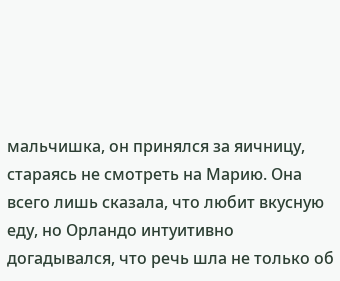мальчишка, он принялся за яичницу, стараясь не смотреть на Марию. Она всего лишь сказала, что любит вкусную еду, но Орландо интуитивно догадывался, что речь шла не только об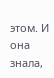этом. И она знала,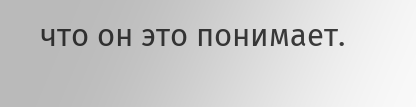что он это понимает.